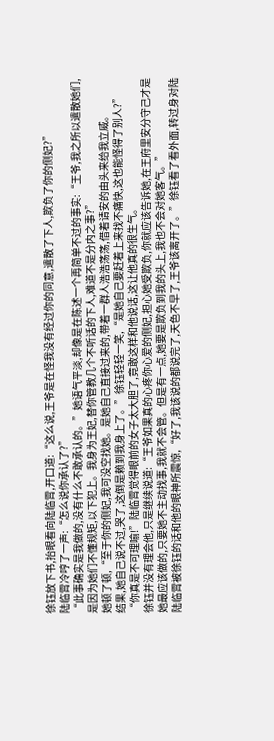徐钰放下书,抬眼看向陆临霄,开口道:“这么说,王爷是在怪我没有经过你的同意,遣散了下人,欺负了你的侧妃?”
陆临霄冷哼了一声:“怎么说你承认了?”
“此事确实是我做的,没有什么不敢承认的。”她语气平淡,却像是在陈述一个再简单不过的事实:“王爷,我之所以遣散她们,是因为她们不懂规矩,以下犯上。我身为王妃,替你管教几个不听话的下人,难道不是分内之事?”
她顿了顿,“至于你的侧妃,我可没空找她。是她自己直接过来的,带着一群人浩浩荡荡,借着请安的由头来给我立威。
结果,她自己说不过,哭了,这倒是赖到我身上了。”徐钰轻轻一笑,“是她自己要赶着上来找不痛快,这也能怪得了别人?”
“你真是不可理喻!”陆临霄觉得眼前的女子太大胆了,竟敢这样和他说话,这让他真的很生气。
徐钰并没有理会他,只是继续说道:“王爷如果真的心疼你心爱的侧妃,担心她受欺负,你就应该告诉她,在王府里安分守己才是她最应该做的,只要她不主动找事,我就不会管。但是有一点,她要是欺负到我的头上,我也不会对她客气。”
陆临霄被徐钰的话和他的眼神所震惊,“好了,我该说的都说完了,天色不早了,王爷该离开了。”徐钰看了看外面,转过身对陆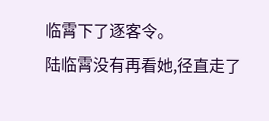临霄下了逐客令。
陆临霄没有再看她,径直走了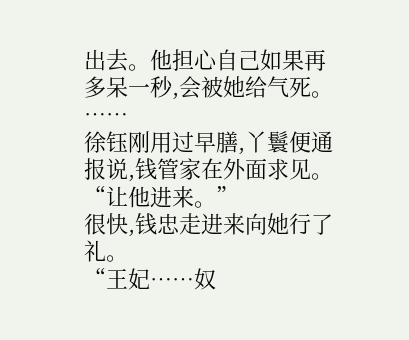出去。他担心自己如果再多呆一秒,会被她给气死。
……
徐钰刚用过早膳,丫鬟便通报说,钱管家在外面求见。
“让他进来。”
很快,钱忠走进来向她行了礼。
“王妃……奴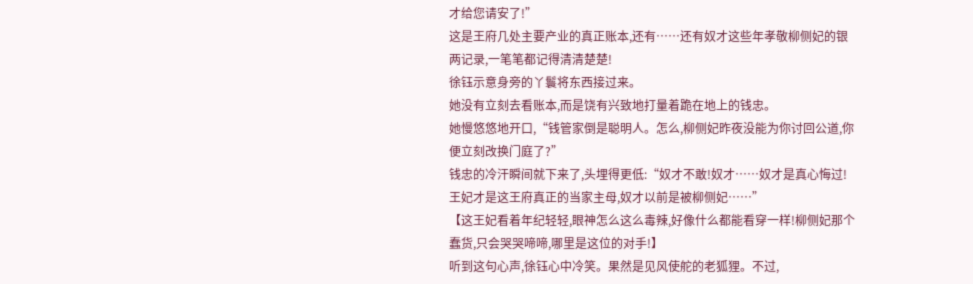才给您请安了!”
这是王府几处主要产业的真正账本,还有……还有奴才这些年孝敬柳侧妃的银两记录,一笔笔都记得清清楚楚!
徐钰示意身旁的丫鬟将东西接过来。
她没有立刻去看账本,而是饶有兴致地打量着跪在地上的钱忠。
她慢悠悠地开口,“钱管家倒是聪明人。怎么,柳侧妃昨夜没能为你讨回公道,你便立刻改换门庭了?”
钱忠的冷汗瞬间就下来了,头埋得更低:“奴才不敢!奴才……奴才是真心悔过!王妃才是这王府真正的当家主母,奴才以前是被柳侧妃……”
【这王妃看着年纪轻轻,眼神怎么这么毒辣,好像什么都能看穿一样!柳侧妃那个蠢货,只会哭哭啼啼,哪里是这位的对手!】
听到这句心声,徐钰心中冷笑。果然是见风使舵的老狐狸。不过,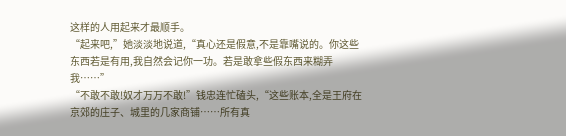这样的人用起来才最顺手。
“起来吧,”她淡淡地说道,“真心还是假意,不是靠嘴说的。你这些东西若是有用,我自然会记你一功。若是敢拿些假东西来糊弄我……”
“不敢不敢!奴才万万不敢!”钱忠连忙磕头,“这些账本,全是王府在京郊的庄子、城里的几家商铺……所有真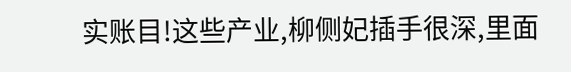实账目!这些产业,柳侧妃插手很深,里面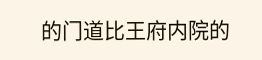的门道比王府内院的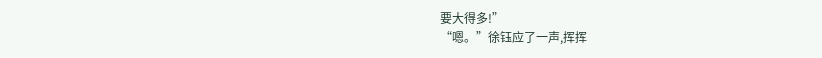要大得多!”
“嗯。”徐钰应了一声,挥挥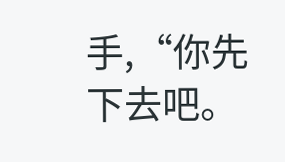手,“你先下去吧。